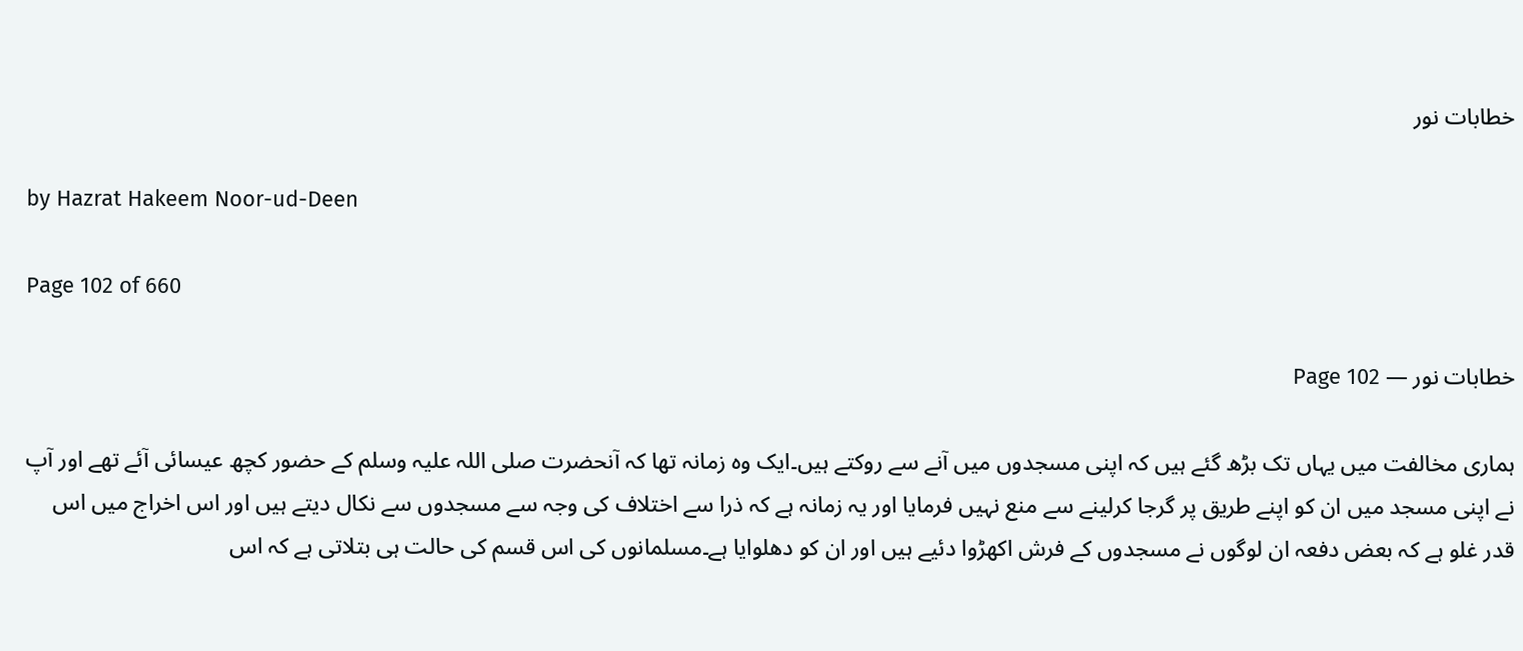خطابات نور

by Hazrat Hakeem Noor-ud-Deen

Page 102 of 660

خطابات نور — Page 102

ہماری مخالفت میں یہاں تک بڑھ گئے ہیں کہ اپنی مسجدوں میں آنے سے روکتے ہیں۔ایک وہ زمانہ تھا کہ آنحضرت صلی اللہ علیہ وسلم کے حضور کچھ عیسائی آئے تھے اور آپ نے اپنی مسجد میں ان کو اپنے طریق پر گرجا کرلینے سے منع نہیں فرمایا اور یہ زمانہ ہے کہ ذرا سے اختلاف کی وجہ سے مسجدوں سے نکال دیتے ہیں اور اس اخراج میں اس قدر غلو ہے کہ بعض دفعہ ان لوگوں نے مسجدوں کے فرش اکھڑوا دئیے ہیں اور ان کو دھلوایا ہے۔مسلمانوں کی اس قسم کی حالت ہی بتلاتی ہے کہ اس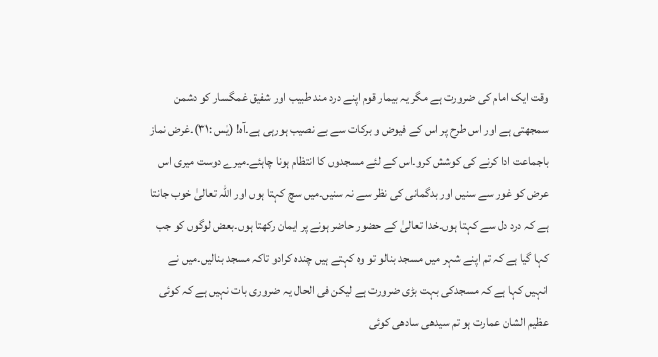وقت ایک امام کی ضرورت ہے مگر یہ بیمار قوم اپنے درد مند طبیب اور شفیق غمگسار کو دشمن سمجھتی ہے اور اس طرح پر اس کے فیوض و برکات سے بے نصیب ہورہی ہے۔آہ! (یٰس :۳۱)۔غرض نماز باجماعت ادا کرنے کی کوشش کرو۔اس کے لئے مسجدوں کا انتظام ہونا چاہئے۔میرے دوست میری اس عرض کو غور سے سنیں اور بدگمانی کی نظر سے نہ سنیں۔میں سچ کہتا ہوں اور اللہ تعالیٰ خوب جانتا ہے کہ درد دل سے کہتا ہوں۔خدا تعالیٰ کے حضور حاضر ہونے پر ایمان رکھتا ہوں۔بعض لوگوں کو جب کہا گیا ہے کہ تم اپنے شہر میں مسجد بنالو تو وہ کہتے ہیں چندہ کرادو تاکہ مسجد بنالیں۔میں نے انہیں کہا ہے کہ مسجدکی بہت بڑی ضرورت ہے لیکن فی الحال یہ ضروری بات نہیں ہے کہ کوئی عظیم الشان عمارت ہو تم سیدھی سادھی کوئی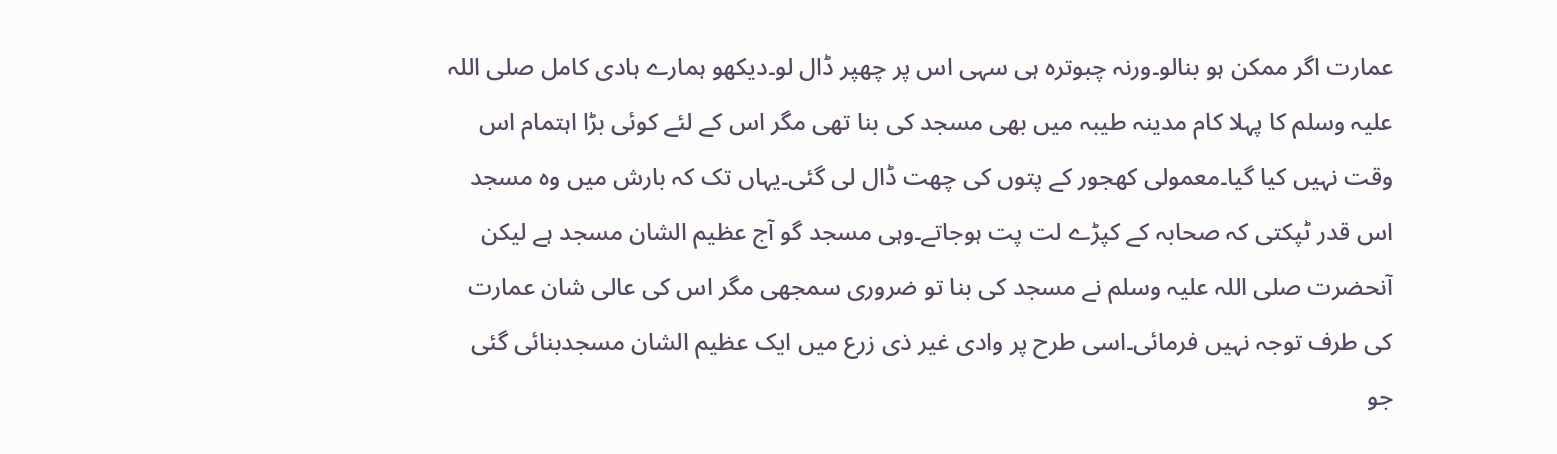عمارت اگر ممکن ہو بنالو۔ورنہ چبوترہ ہی سہی اس پر چھپر ڈال لو۔دیکھو ہمارے ہادی کامل صلی اللہ علیہ وسلم کا پہلا کام مدینہ طیبہ میں بھی مسجد کی بنا تھی مگر اس کے لئے کوئی بڑا اہتمام اس وقت نہیں کیا گیا۔معمولی کھجور کے پتوں کی چھت ڈال لی گئی۔یہاں تک کہ بارش میں وہ مسجد اس قدر ٹپکتی کہ صحابہ کے کپڑے لت پت ہوجاتے۔وہی مسجد گو آج عظیم الشان مسجد ہے لیکن آنحضرت صلی اللہ علیہ وسلم نے مسجد کی بنا تو ضروری سمجھی مگر اس کی عالی شان عمارت کی طرف توجہ نہیں فرمائی۔اسی طرح پر وادی غیر ذی زرع میں ایک عظیم الشان مسجدبنائی گئی جو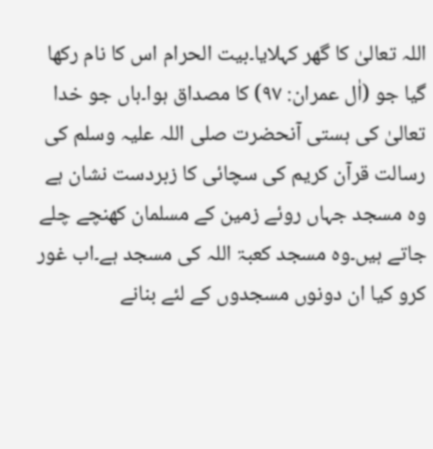اللہ تعالیٰ کا گھر کہلایا۔بیت الحرام اس کا نام رکھا گیا جو (اٰل عمران: ۹۷) کا مصداق ہوا۔ہاں جو خدا تعالیٰ کی ہستی آنحضرت صلی اللہ علیہ وسلم کی رسالت قرآن کریم کی سچائی کا زبردست نشان ہے وہ مسجد جہاں روئے زمین کے مسلمان کھنچے چلے جاتے ہیں۔وہ مسجد کعبۃ اللہ کی مسجد ہے۔اب غور کرو کیا ان دونوں مسجدوں کے لئے بنانے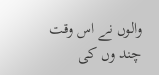والوں نے اس وقت چند وں کی